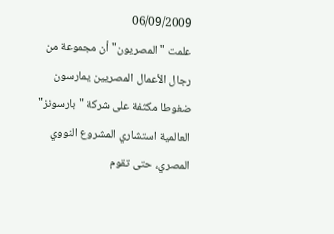06/09/2009
علمت "المصريون" أن مجموعة من رجال الأعمال المصريين يمارسون ضغوطا مكثفة على شركة "بارسونز" العالمية استشاري المشروع النووي المصري، حتى تقوم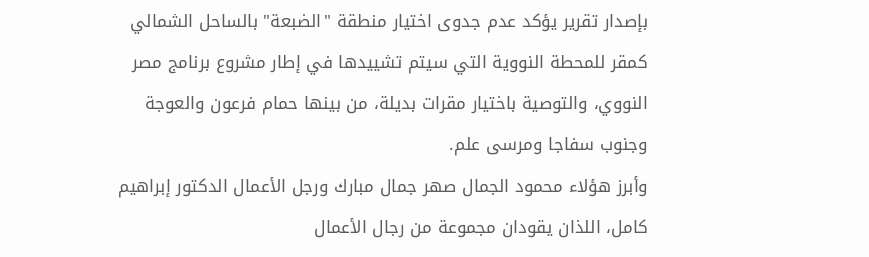بإصدار تقرير يؤكد عدم جدوى اختيار منطقة "الضبعة" بالساحل الشمالي كمقر للمحطة النووية التي سيتم تشييدها في إطار مشروع برنامج مصر النووي، والتوصية باختيار مقرات بديلة، من بينها حمام فرعون والعوجة وجنوب سفاجا ومرسى علم.
وأبرز هؤلاء محمود الجمال صهر جمال مبارك ورجل الأعمال الدكتور إبراهيم كامل، اللذان يقودان مجموعة من رجال الأعمال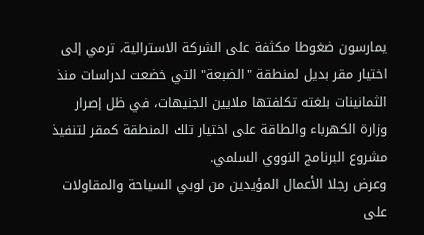يمارسون ضغوطا مكثفة على الشركة الاسترالية، ترمي إلى اختيار مقر بديل لمنطقة "الضبعة" التي خضعت لدراسات منذ الثمانينات بلغته تكلفتها ملايين الجنيهات، في ظل إصرار وزارة الكهرباء والطاقة على اختيار تلك المنطقة كمقر لتنفيذ مشروع البرنامج النووي السلمي.
وعرض رجلا الأعمال المؤيدين من لوبي السياحة والمقاولات على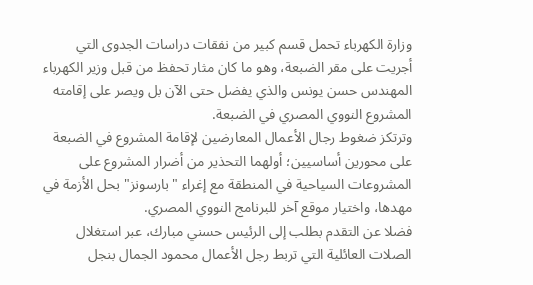وزارة الكهرباء تحمل قسم كبير من نفقات دراسات الجدوى التي أجريت على مقر الضبعة، وهو ما كان مثار تحفظ من قبل وزير الكهرباء المهندس حسن يونس والذي يفضل حتى الآن بل ويصر على إقامته المشروع النووي المصري في الضبعة.
وترتكز ضغوط رجال الأعمال المعارضين لإقامة المشروع في الضبعة على محورين أساسيين؛ أولهما التحذير من أضرار المشروع على المشروعات السياحية في المنطقة مع إغراء "بارسونز" بحل الأزمة في مهدها، واختيار موقع آخر للبرنامج النووي المصري.
فضلا عن التقدم بطلب إلى الرئيس حسني مبارك، عبر استغلال الصلات العائلية التي تربط رجل الأعمال محمود الجمال بنجل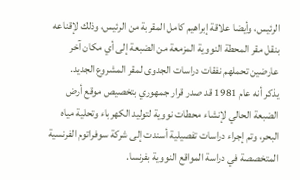الرئيس، وأيضا علاقة إبراهيم كامل المقربة من الرئيس، وذلك لإقناعه بنقل مقر المحطة النووية المزمعة من الضبعة إلى أي مكان آخر عارضين تحملهم نفقات دراسات الجدوى لمقر المشروع الجديد.
يذكر أنه عام 1981 قد صدر قرار جمهوري بتخصيص موقع أرض الضبعة الحالي لإنشاء محطات نووية لتوليد الكهرباء وتحلية مياه البحر، وتم إجراء دراسات تفصيلية أسندت إلى شركة سوفراتوم الفرنسية المتخصصة في دراسة المواقع النووية بفرنسا.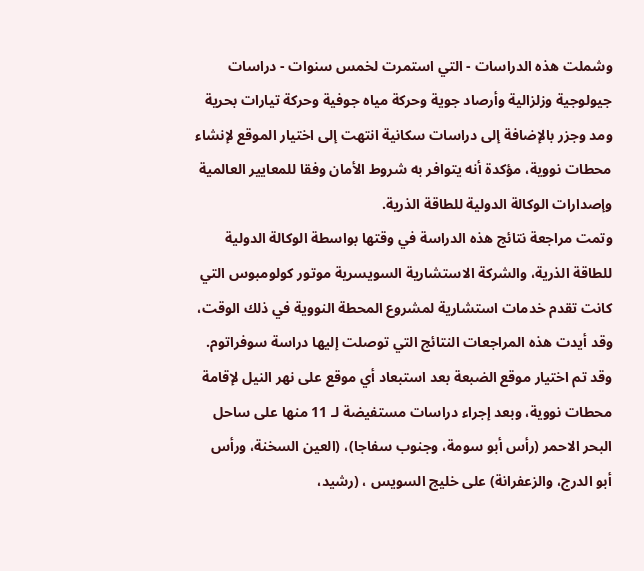وشملت هذه الدراسات - التي استمرت لخمس سنوات - دراسات جيولوجية وزلزالية وأرصاد جوية وحركة مياه جوفية وحركة تيارات بحرية ومد وجزر بالإضافة إلى دراسات سكانية انتهت إلى اختيار الموقع لإنشاء محطات نووية، مؤكدة أنه يتوافر به شروط الأمان وفقا للمعايير العالمية وإصدارات الوكالة الدولية للطاقة الذرية.
وتمت مراجعة نتائج هذه الدراسة في وقتها بواسطة الوكالة الدولية للطاقة الذرية، والشركة الاستشارية السويسرية موتور كولومبوس التي كانت تقدم خدمات استشارية لمشروع المحطة النووية في ذلك الوقت، وقد أيدت هذه المراجعات النتائج التي توصلت إليها دراسة سوفراتوم.
وقد تم اختيار موقع الضبعة بعد استبعاد أي موقع على نهر النيل لإقامة محطات نووية، وبعد إجراء دراسات مستفيضة لـ 11 منها على ساحل البحر الاحمر (رأس أبو سومة، وجنوب سفاجا)، (العين السخنة، ورأس أبو الدرج، والزعفرانة) على خليج السويس ، (رشيد،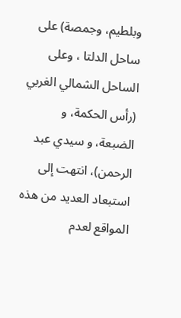وبلطيم، وجمصة) على ساحل الدلتا ، وعلى الساحل الشمالي الغربي (رأس الحكمة، و الضبعة، و سيدي عبد الرحمن)، انتهت إلى استبعاد العديد من هذه المواقع لعدم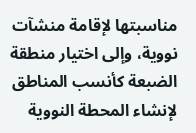مناسبتها لإقامة منشآت نووية، وإلى اختيار منطقة الضبعة كأنسب المناطق لإنشاء المحطة النووية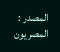المصدر : المصريون